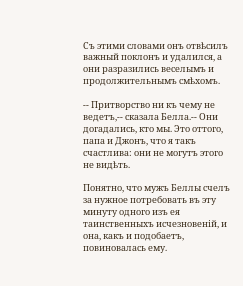Съ этими словами онъ отвѣсилъ важный поклонъ и удалился, а они разразились веселымъ и продолжительнымъ смѣхомъ.

-- Притворство ни къ чему не ведетъ,-- сказала Белла.-- Они догадались, кто мы. Это оттого, папа и Джонъ, что я такъ счастлива: они не могутъ этого не видѣть.

Понятно, что мужъ Беллы счелъ за нужное потребовать въ эту минуту одного изъ ея таинственныхъ исчезновеній, и она, какъ и подобаетъ, повиновалась ему.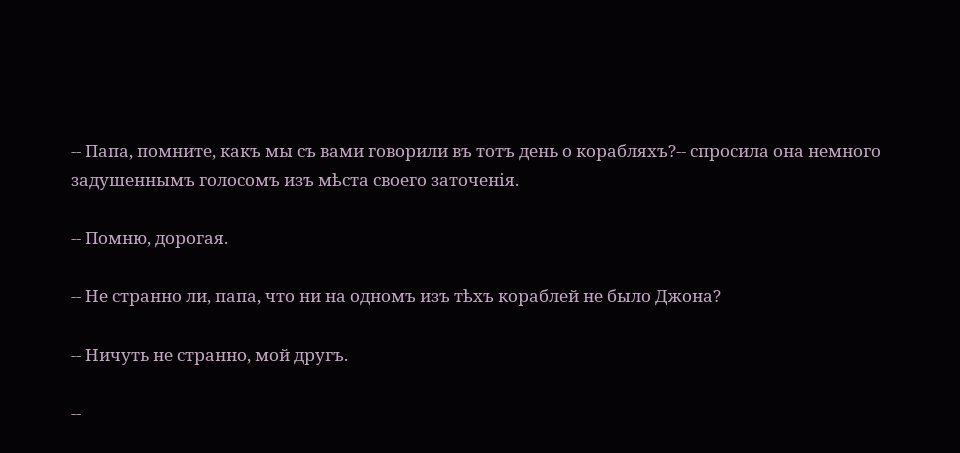-- Папа, помните, какъ мы съ вами говорили въ тотъ день о корабляхъ?-- спросила она немного задушеннымъ голосомъ изъ мѣста своего заточенія.

-- Помню, дорогая.

-- Не странно ли, папа, что ни на одномъ изъ тѣхъ кораблей не было Джона?

-- Ничуть не странно, мой другъ.

--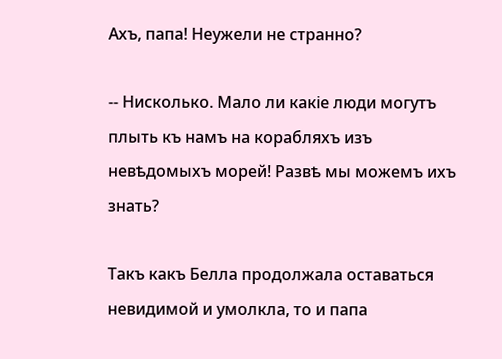Ахъ, папа! Неужели не странно?

-- Нисколько. Мало ли какіе люди могутъ плыть къ намъ на корабляхъ изъ невѣдомыхъ морей! Развѣ мы можемъ ихъ знать?

Такъ какъ Белла продолжала оставаться невидимой и умолкла, то и папа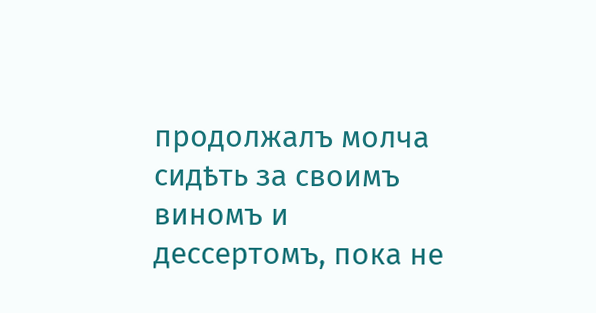продолжалъ молча сидѣть за своимъ виномъ и дессертомъ, пока не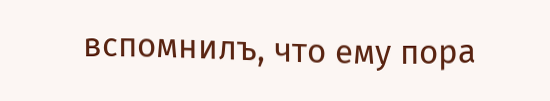вспомнилъ, что ему пора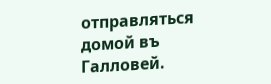отправляться домой въ Галловей.